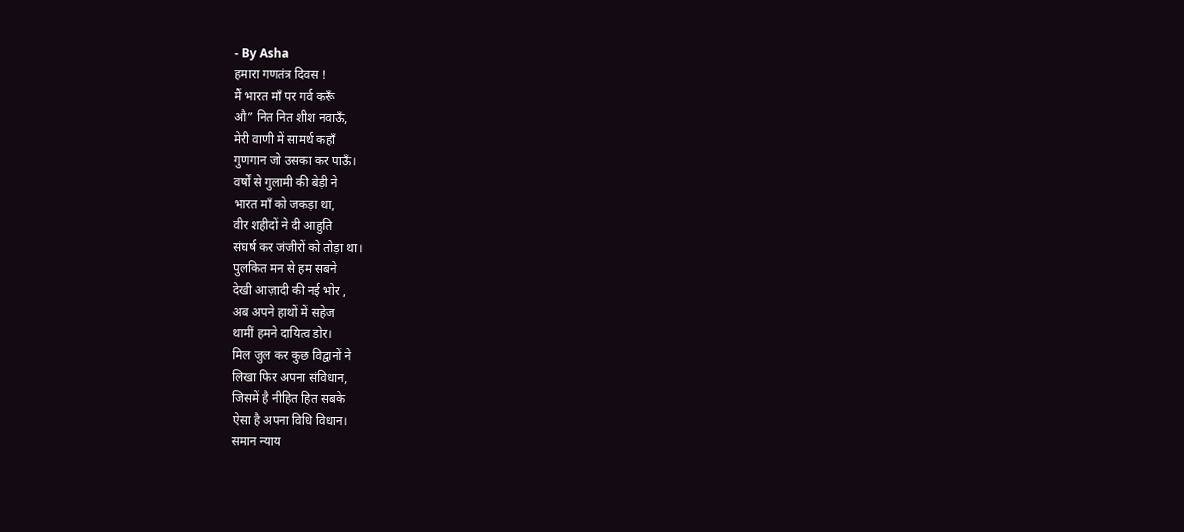- By Asha
हमारा गणतंत्र दिवस !
मैं भारत माँ पर गर्व करूँ
औ” नित नित शीश नवाऊँ,
मेरी वाणी में सामर्थ कहाँ
गुणगान जो उसका कर पाऊँ।
वर्षों से गुलामी की बेड़ी ने
भारत माँ को जकड़ा था,
वीर शहीदों ने दी आहुति
संघर्ष कर जंजीरों को तोड़ा था।
पुलकित मन से हम सबने
देखी आज़ादी की नई भोर ,
अब अपने हाथों में सहेज
थामीं हमने दायित्व डोर।
मिल जुल कर कुछ विद्वानों ने
लिखा फिर अपना संविधान,
जिसमें है नीहित हित सबके
ऐसा है अपना विधि विधान।
समान न्याय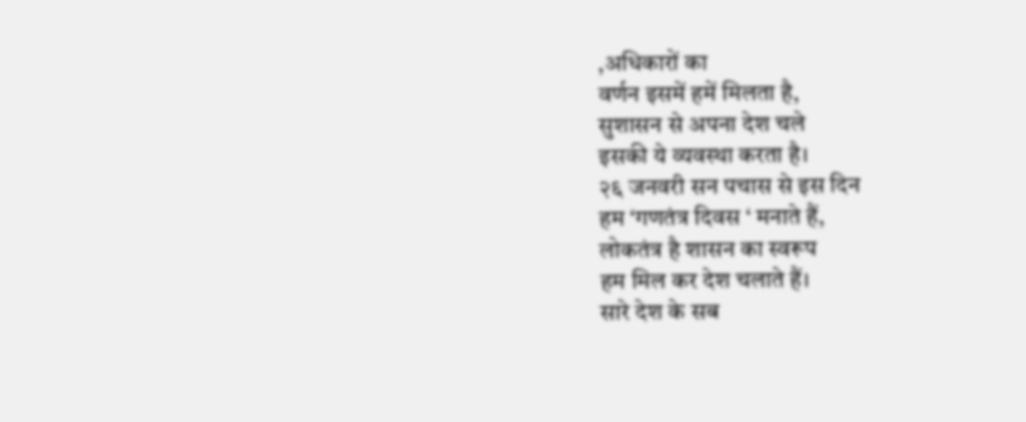,अधिकारों का
वर्णन इसमें हमें मिलता है,
सुशासन से अपना देश चले
इसकी ये व्यवस्था करता है।
२६ जनवरी सन पचास से इस दिन
हम ‘गणतंत्र दिवस ‘ मनाते हैं,
लोकतंत्र है शासन का स्वरूप
हम मिल कर देश चलाते हैं।
सारे देश के सब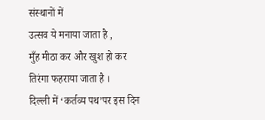संस्थानों में
उत्सव ये मनाया जाता है ,
मुँह मीठा कर और खुश हो कर
तिरंगा फहराया जाता है ।
दिल्ली में ‘कर्तव्य पथ’पर इस दिन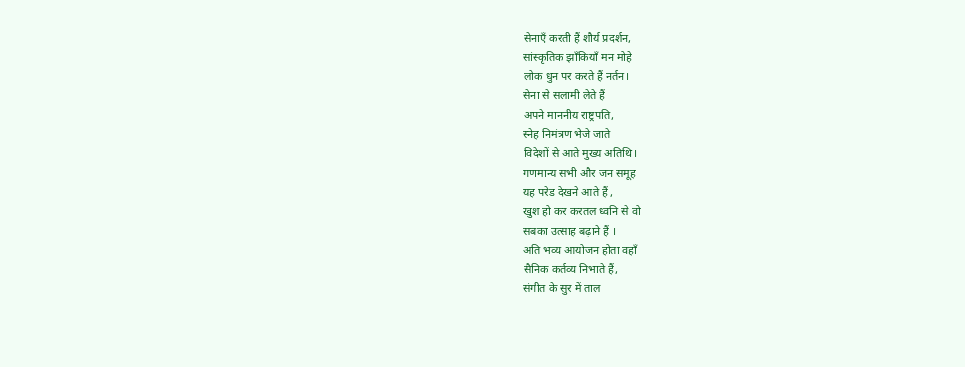सेनाएँ करती हैं शौर्य प्रदर्शन,
सांस्कृतिक झाँकियाँ मन मोहे
लोक धुन पर करते हैं नर्तन।
सेना से सलामी लेते हैं
अपने माननीय राष्ट्रपति,
स्नेह निमंत्रण भेजे जाते
विदेशों से आते मुख्य अतिथि।
गणमान्य सभी और जन समूह
यह परेड देखने आते हैं ,
खुश हो कर करतल ध्वनि से वो
सबका उत्साह बढ़ाने हैं ।
अति भव्य आयोजन होता वहाँ
सैनिक कर्तव्य निभाते हैं,
संगीत के सुर में ताल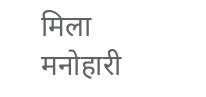मिला
मनोहारी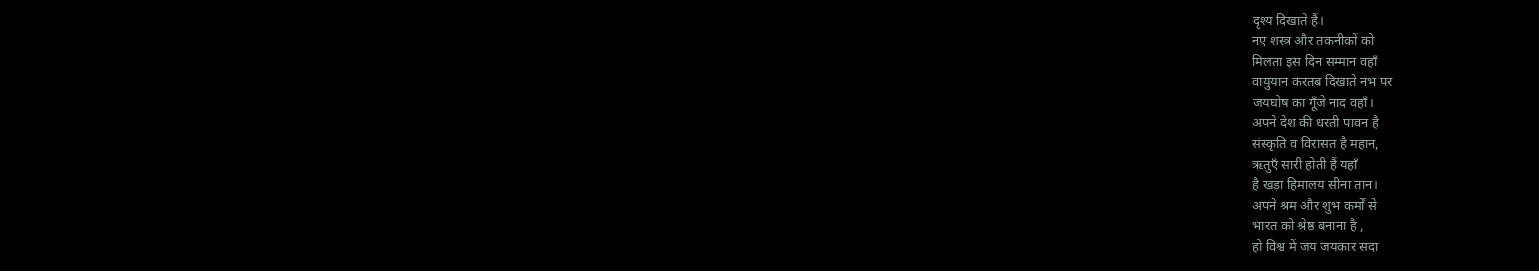दृश्य दिखाते हैं।
नए शस्त्र और तकनीकों को
मिलता इस दिन सम्मान वहाँ
वायुयान करतब दिखाते नभ पर
जयघोष का गूँजे नाद वहाँ।
अपने देश की धरती पावन है
संस्कृति व विरासत है महान,
ऋतुएँ सारी होती हैं यहाँ
है खड़ा हिमालय सीना तान।
अपने श्रम और शुभ कर्मों से
भारत को श्रेष्ठ बनाना है ,
हो विश्व में जय जयकार सदा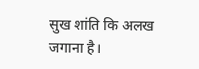सुख शांति कि अलख जगाना है।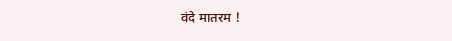वंदे मातरम !